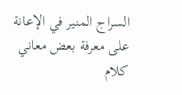السراج المنير في الإعانة على معرفة بعض معاني كلام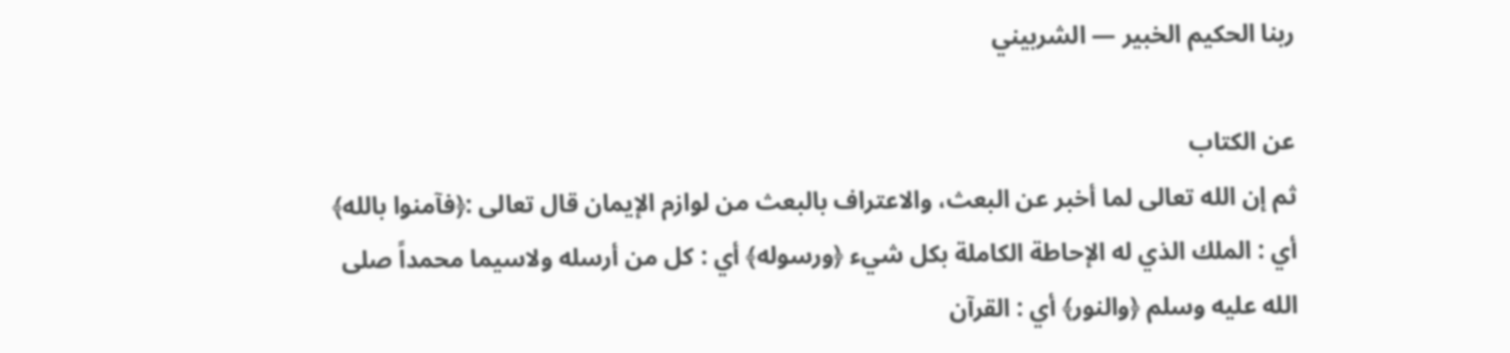ربنا الحكيم الخبير — الشربيني

عن الكتاب
ثم إن الله تعالى لما أخبر عن البعث، والاعتراف بالبعث من لوازم الإيمان قال تعالى :﴿فآمنوا بالله﴾ أي : الملك الذي له الإحاطة الكاملة بكل شيء ﴿ورسوله﴾ أي : كل من أرسله ولاسيما محمداً صلى الله عليه وسلم ﴿والنور﴾ أي : القرآن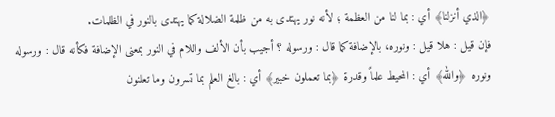﴿الذي أنزلنا﴾ أي : بما لنا من العظمة ؛ لأنه نور يهتدى به من ظلمة الضلالة كما يهتدى بالنور في الظلمات.
فإن قيل : هلا قيل : ونوره، بالإضافة كما قال : ورسوله ؟ أجيب بأن الألف واللام في النور بمعنى الإضافة فكأنه قال : ورسوله ونوره ﴿والله﴾ أي : المحيط علماً وقدرة ﴿بما تعملون خبير﴾ أي : بالغ العلم بما تسرون وما تعلنون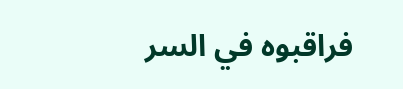فراقبوه في السر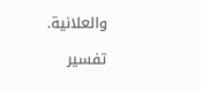والعلانية.

تفسير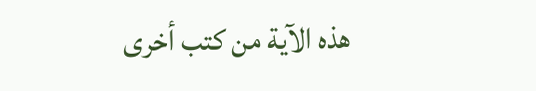هذه الآية من كتب أخرى